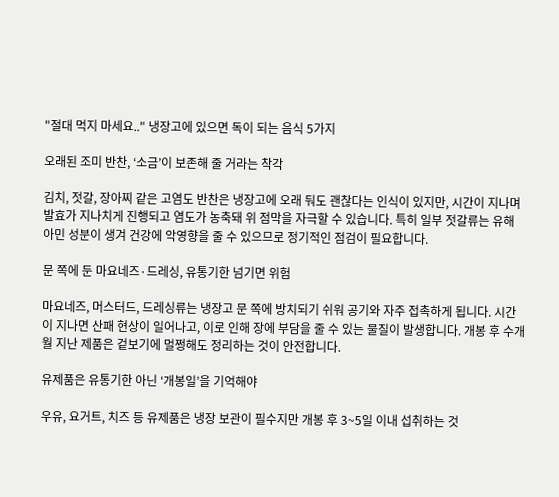"절대 먹지 마세요.." 냉장고에 있으면 독이 되는 음식 5가지

오래된 조미 반찬, ‘소금’이 보존해 줄 거라는 착각

김치, 젓갈, 장아찌 같은 고염도 반찬은 냉장고에 오래 둬도 괜찮다는 인식이 있지만, 시간이 지나며 발효가 지나치게 진행되고 염도가 농축돼 위 점막을 자극할 수 있습니다. 특히 일부 젓갈류는 유해 아민 성분이 생겨 건강에 악영향을 줄 수 있으므로 정기적인 점검이 필요합니다.

문 쪽에 둔 마요네즈·드레싱, 유통기한 넘기면 위험

마요네즈, 머스터드, 드레싱류는 냉장고 문 쪽에 방치되기 쉬워 공기와 자주 접촉하게 됩니다. 시간이 지나면 산패 현상이 일어나고, 이로 인해 장에 부담을 줄 수 있는 물질이 발생합니다. 개봉 후 수개월 지난 제품은 겉보기에 멀쩡해도 정리하는 것이 안전합니다.

유제품은 유통기한 아닌 ‘개봉일’을 기억해야

우유, 요거트, 치즈 등 유제품은 냉장 보관이 필수지만 개봉 후 3~5일 이내 섭취하는 것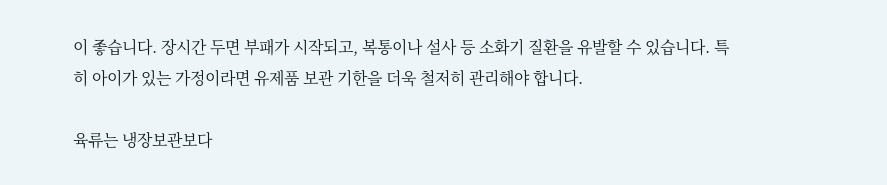이 좋습니다. 장시간 두면 부패가 시작되고, 복통이나 설사 등 소화기 질환을 유발할 수 있습니다. 특히 아이가 있는 가정이라면 유제품 보관 기한을 더욱 철저히 관리해야 합니다.

육류는 냉장보관보다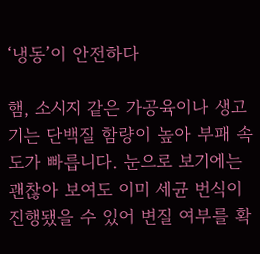‘냉동’이 안전하다

햄, 소시지 같은 가공육이나 생고기는 단백질 함량이 높아 부패 속도가 빠릅니다. 눈으로 보기에는 괜찮아 보여도 이미 세균 번식이 진행됐을 수 있어 변질 여부를 확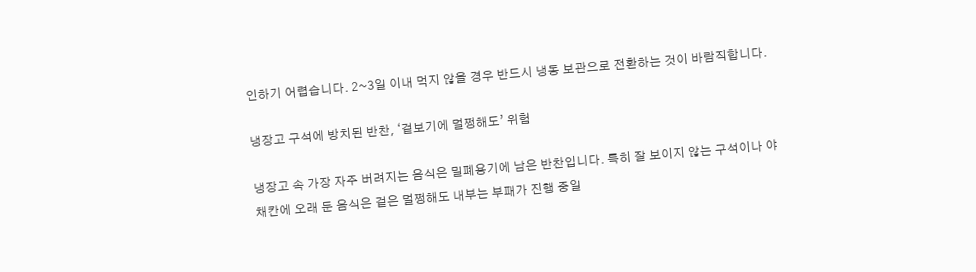인하기 어렵습니다. 2~3일 이내 먹지 않을 경우 반드시 냉동 보관으로 전환하는 것이 바람직합니다.

냉장고 구석에 방치된 반찬, ‘겉보기에 멀쩡해도’ 위험

냉장고 속 가장 자주 버려지는 음식은 밀폐용기에 남은 반찬입니다. 특히 잘 보이지 않는 구석이나 야채칸에 오래 둔 음식은 겉은 멀쩡해도 내부는 부패가 진행 중일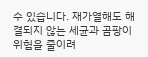수 있습니다. 재가열해도 해결되지 않는 세균과 곰팡이 위험을 줄이려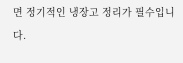면 정기적인 냉장고 정리가 필수입니다.